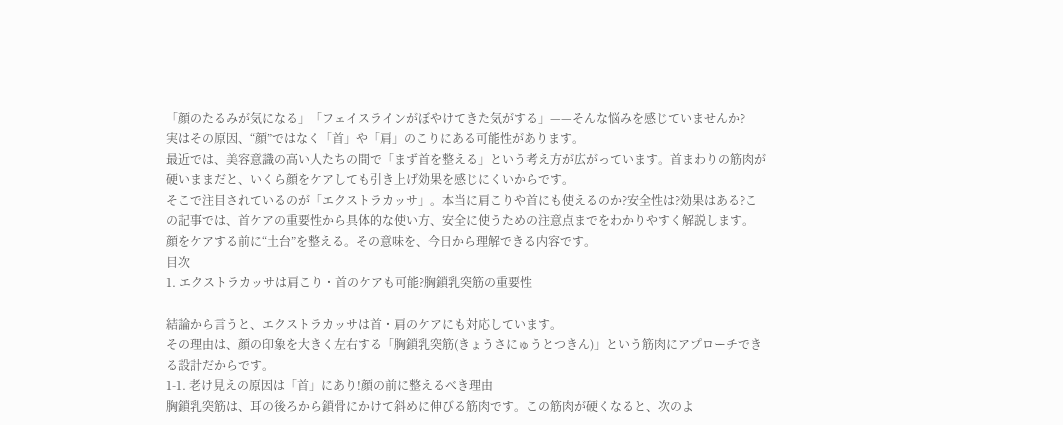「顔のたるみが気になる」「フェイスラインがぼやけてきた気がする」——そんな悩みを感じていませんか?
実はその原因、“顔”ではなく「首」や「肩」のこりにある可能性があります。
最近では、美容意識の高い人たちの間で「まず首を整える」という考え方が広がっています。首まわりの筋肉が硬いままだと、いくら顔をケアしても引き上げ効果を感じにくいからです。
そこで注目されているのが「エクストラカッサ」。本当に肩こりや首にも使えるのか?安全性は?効果はある?この記事では、首ケアの重要性から具体的な使い方、安全に使うための注意点までをわかりやすく解説します。
顔をケアする前に“土台”を整える。その意味を、今日から理解できる内容です。
目次
1. エクストラカッサは肩こり・首のケアも可能?胸鎖乳突筋の重要性

結論から言うと、エクストラカッサは首・肩のケアにも対応しています。
その理由は、顔の印象を大きく左右する「胸鎖乳突筋(きょうさにゅうとつきん)」という筋肉にアプローチできる設計だからです。
1-1. 老け見えの原因は「首」にあり!顔の前に整えるべき理由
胸鎖乳突筋は、耳の後ろから鎖骨にかけて斜めに伸びる筋肉です。この筋肉が硬くなると、次のよ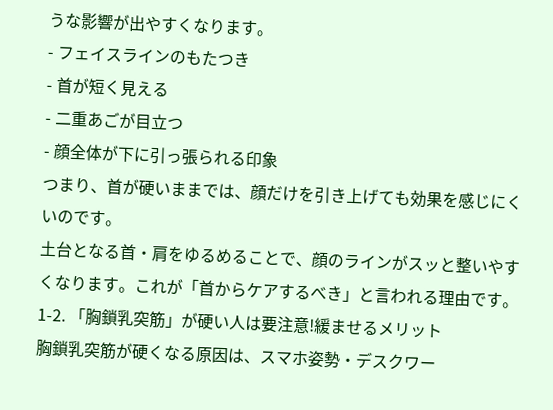うな影響が出やすくなります。
- フェイスラインのもたつき
- 首が短く見える
- 二重あごが目立つ
- 顔全体が下に引っ張られる印象
つまり、首が硬いままでは、顔だけを引き上げても効果を感じにくいのです。
土台となる首・肩をゆるめることで、顔のラインがスッと整いやすくなります。これが「首からケアするべき」と言われる理由です。
1-2. 「胸鎖乳突筋」が硬い人は要注意!緩ませるメリット
胸鎖乳突筋が硬くなる原因は、スマホ姿勢・デスクワー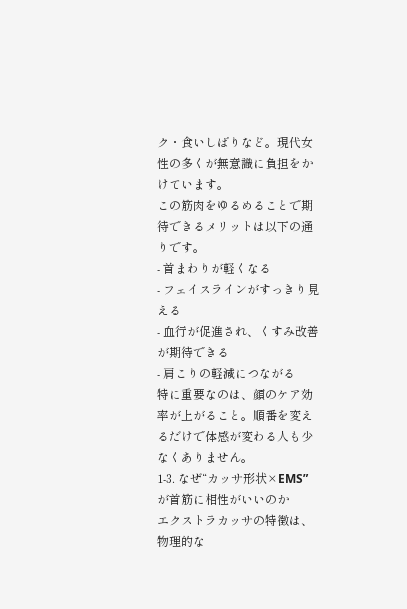ク・食いしばりなど。現代女性の多くが無意識に負担をかけています。
この筋肉をゆるめることで期待できるメリットは以下の通りです。
- 首まわりが軽くなる
- フェイスラインがすっきり見える
- 血行が促進され、くすみ改善が期待できる
- 肩こりの軽減につながる
特に重要なのは、顔のケア効率が上がること。順番を変えるだけで体感が変わる人も少なくありません。
1-3. なぜ“カッサ形状×EMS”が首筋に相性がいいのか
エクストラカッサの特徴は、物理的な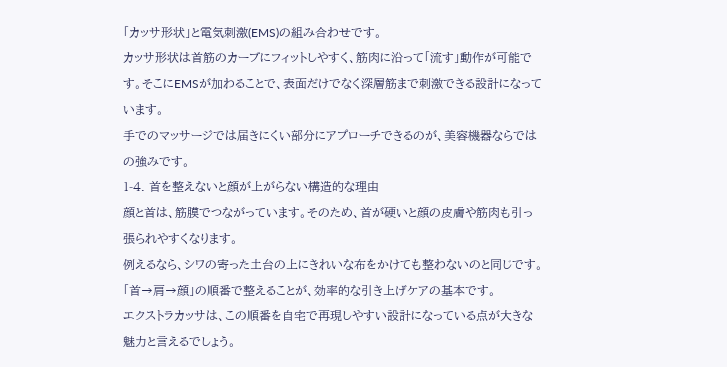「カッサ形状」と電気刺激(EMS)の組み合わせです。
カッサ形状は首筋のカーブにフィットしやすく、筋肉に沿って「流す」動作が可能です。そこにEMSが加わることで、表面だけでなく深層筋まで刺激できる設計になっています。
手でのマッサージでは届きにくい部分にアプローチできるのが、美容機器ならではの強みです。
1-4. 首を整えないと顔が上がらない構造的な理由
顔と首は、筋膜でつながっています。そのため、首が硬いと顔の皮膚や筋肉も引っ張られやすくなります。
例えるなら、シワの寄った土台の上にきれいな布をかけても整わないのと同じです。
「首→肩→顔」の順番で整えることが、効率的な引き上げケアの基本です。
エクストラカッサは、この順番を自宅で再現しやすい設計になっている点が大きな魅力と言えるでしょう。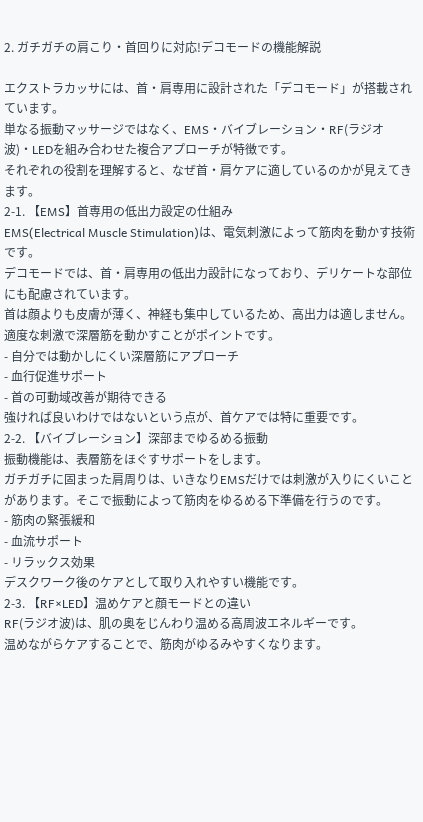2. ガチガチの肩こり・首回りに対応!デコモードの機能解説

エクストラカッサには、首・肩専用に設計された「デコモード」が搭載されています。
単なる振動マッサージではなく、EMS・バイブレーション・RF(ラジオ波)・LEDを組み合わせた複合アプローチが特徴です。
それぞれの役割を理解すると、なぜ首・肩ケアに適しているのかが見えてきます。
2-1. 【EMS】首専用の低出力設定の仕組み
EMS(Electrical Muscle Stimulation)は、電気刺激によって筋肉を動かす技術です。
デコモードでは、首・肩専用の低出力設計になっており、デリケートな部位にも配慮されています。
首は顔よりも皮膚が薄く、神経も集中しているため、高出力は適しません。適度な刺激で深層筋を動かすことがポイントです。
- 自分では動かしにくい深層筋にアプローチ
- 血行促進サポート
- 首の可動域改善が期待できる
強ければ良いわけではないという点が、首ケアでは特に重要です。
2-2. 【バイブレーション】深部までゆるめる振動
振動機能は、表層筋をほぐすサポートをします。
ガチガチに固まった肩周りは、いきなりEMSだけでは刺激が入りにくいことがあります。そこで振動によって筋肉をゆるめる下準備を行うのです。
- 筋肉の緊張緩和
- 血流サポート
- リラックス効果
デスクワーク後のケアとして取り入れやすい機能です。
2-3. 【RF×LED】温めケアと顔モードとの違い
RF(ラジオ波)は、肌の奥をじんわり温める高周波エネルギーです。
温めながらケアすることで、筋肉がゆるみやすくなります。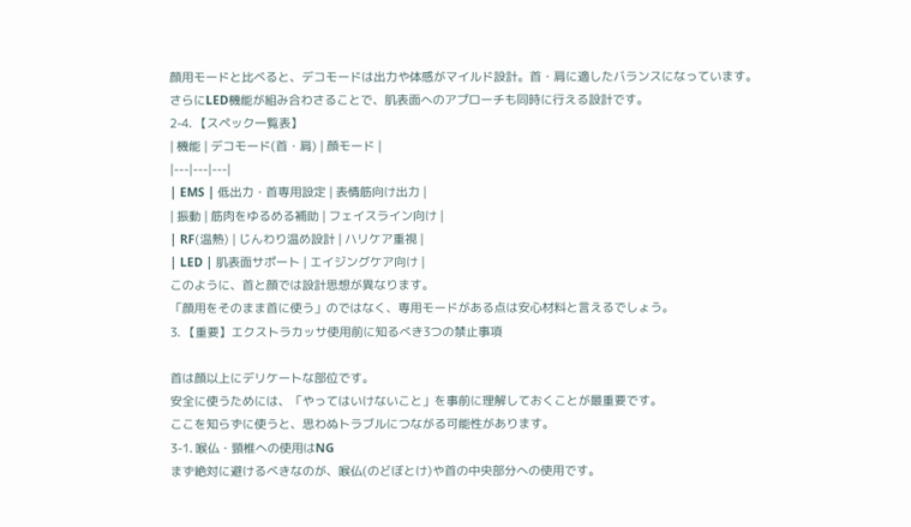顔用モードと比べると、デコモードは出力や体感がマイルド設計。首・肩に適したバランスになっています。
さらにLED機能が組み合わさることで、肌表面へのアプローチも同時に行える設計です。
2-4. 【スペック一覧表】
| 機能 | デコモード(首・肩) | 顔モード |
|---|---|---|
| EMS | 低出力・首専用設定 | 表情筋向け出力 |
| 振動 | 筋肉をゆるめる補助 | フェイスライン向け |
| RF(温熱) | じんわり温め設計 | ハリケア重視 |
| LED | 肌表面サポート | エイジングケア向け |
このように、首と顔では設計思想が異なります。
「顔用をそのまま首に使う」のではなく、専用モードがある点は安心材料と言えるでしょう。
3. 【重要】エクストラカッサ使用前に知るべき3つの禁止事項

首は顔以上にデリケートな部位です。
安全に使うためには、「やってはいけないこと」を事前に理解しておくことが最重要です。
ここを知らずに使うと、思わぬトラブルにつながる可能性があります。
3-1. 喉仏・頸椎への使用はNG
まず絶対に避けるべきなのが、喉仏(のどぼとけ)や首の中央部分への使用です。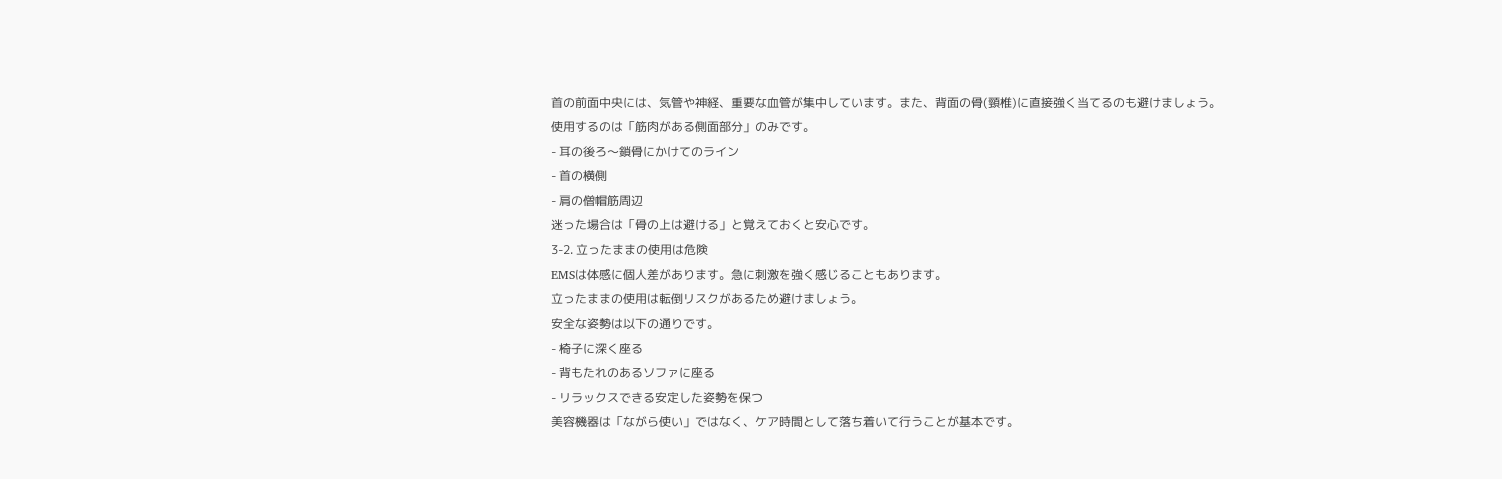首の前面中央には、気管や神経、重要な血管が集中しています。また、背面の骨(頸椎)に直接強く当てるのも避けましょう。
使用するのは「筋肉がある側面部分」のみです。
- 耳の後ろ〜鎖骨にかけてのライン
- 首の横側
- 肩の僧帽筋周辺
迷った場合は「骨の上は避ける」と覚えておくと安心です。
3-2. 立ったままの使用は危険
EMSは体感に個人差があります。急に刺激を強く感じることもあります。
立ったままの使用は転倒リスクがあるため避けましょう。
安全な姿勢は以下の通りです。
- 椅子に深く座る
- 背もたれのあるソファに座る
- リラックスできる安定した姿勢を保つ
美容機器は「ながら使い」ではなく、ケア時間として落ち着いて行うことが基本です。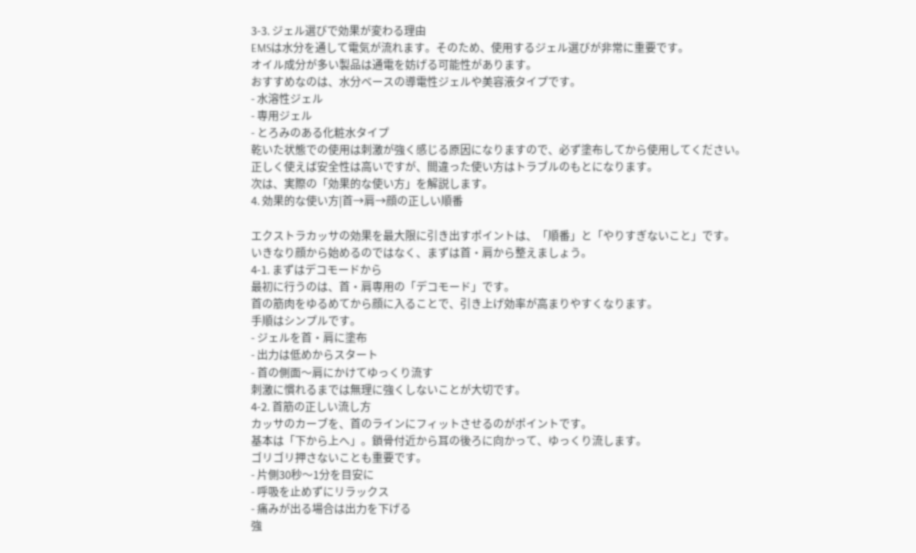3-3. ジェル選びで効果が変わる理由
EMSは水分を通して電気が流れます。そのため、使用するジェル選びが非常に重要です。
オイル成分が多い製品は通電を妨げる可能性があります。
おすすめなのは、水分ベースの導電性ジェルや美容液タイプです。
- 水溶性ジェル
- 専用ジェル
- とろみのある化粧水タイプ
乾いた状態での使用は刺激が強く感じる原因になりますので、必ず塗布してから使用してください。
正しく使えば安全性は高いですが、間違った使い方はトラブルのもとになります。
次は、実際の「効果的な使い方」を解説します。
4. 効果的な使い方|首→肩→顔の正しい順番

エクストラカッサの効果を最大限に引き出すポイントは、「順番」と「やりすぎないこと」です。
いきなり顔から始めるのではなく、まずは首・肩から整えましょう。
4-1. まずはデコモードから
最初に行うのは、首・肩専用の「デコモード」です。
首の筋肉をゆるめてから顔に入ることで、引き上げ効率が高まりやすくなります。
手順はシンプルです。
- ジェルを首・肩に塗布
- 出力は低めからスタート
- 首の側面〜肩にかけてゆっくり流す
刺激に慣れるまでは無理に強くしないことが大切です。
4-2. 首筋の正しい流し方
カッサのカーブを、首のラインにフィットさせるのがポイントです。
基本は「下から上へ」。鎖骨付近から耳の後ろに向かって、ゆっくり流します。
ゴリゴリ押さないことも重要です。
- 片側30秒〜1分を目安に
- 呼吸を止めずにリラックス
- 痛みが出る場合は出力を下げる
強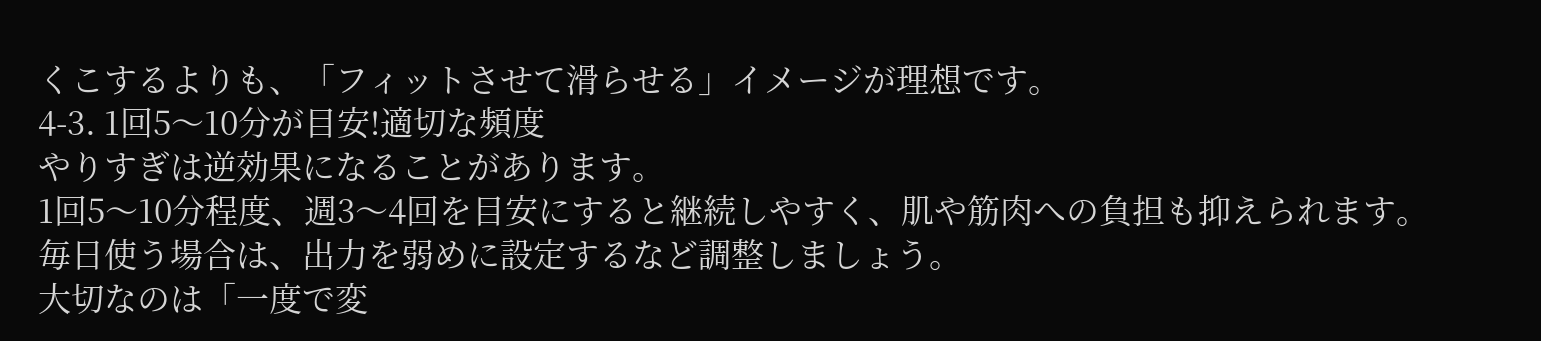くこするよりも、「フィットさせて滑らせる」イメージが理想です。
4-3. 1回5〜10分が目安!適切な頻度
やりすぎは逆効果になることがあります。
1回5〜10分程度、週3〜4回を目安にすると継続しやすく、肌や筋肉への負担も抑えられます。
毎日使う場合は、出力を弱めに設定するなど調整しましょう。
大切なのは「一度で変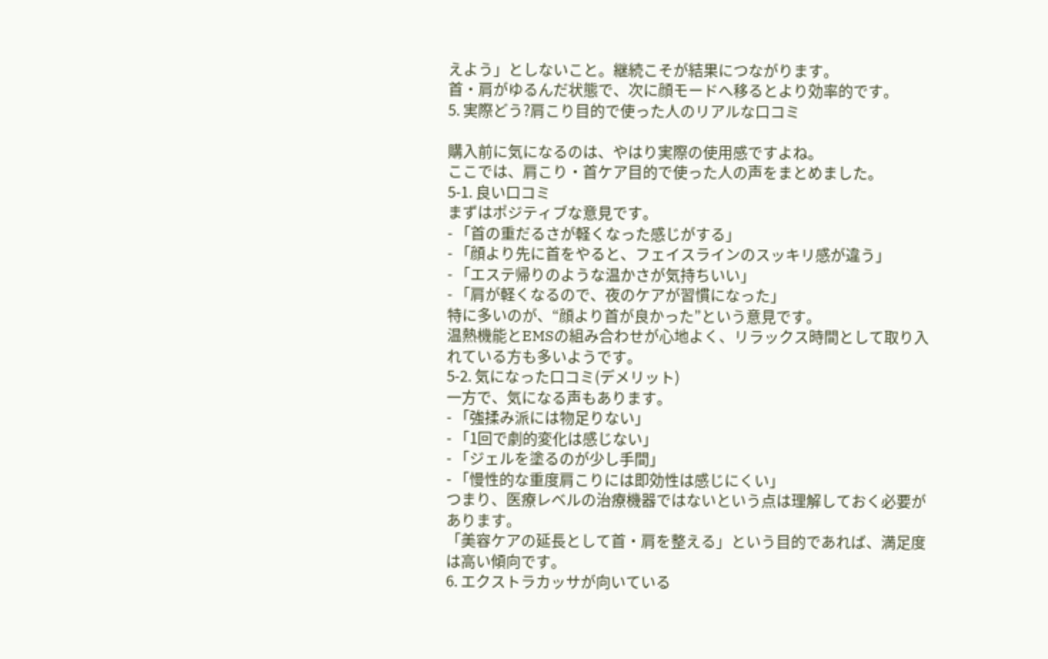えよう」としないこと。継続こそが結果につながります。
首・肩がゆるんだ状態で、次に顔モードへ移るとより効率的です。
5. 実際どう?肩こり目的で使った人のリアルな口コミ

購入前に気になるのは、やはり実際の使用感ですよね。
ここでは、肩こり・首ケア目的で使った人の声をまとめました。
5-1. 良い口コミ
まずはポジティブな意見です。
- 「首の重だるさが軽くなった感じがする」
- 「顔より先に首をやると、フェイスラインのスッキリ感が違う」
- 「エステ帰りのような温かさが気持ちいい」
- 「肩が軽くなるので、夜のケアが習慣になった」
特に多いのが、“顔より首が良かった”という意見です。
温熱機能とEMSの組み合わせが心地よく、リラックス時間として取り入れている方も多いようです。
5-2. 気になった口コミ(デメリット)
一方で、気になる声もあります。
- 「強揉み派には物足りない」
- 「1回で劇的変化は感じない」
- 「ジェルを塗るのが少し手間」
- 「慢性的な重度肩こりには即効性は感じにくい」
つまり、医療レベルの治療機器ではないという点は理解しておく必要があります。
「美容ケアの延長として首・肩を整える」という目的であれば、満足度は高い傾向です。
6. エクストラカッサが向いている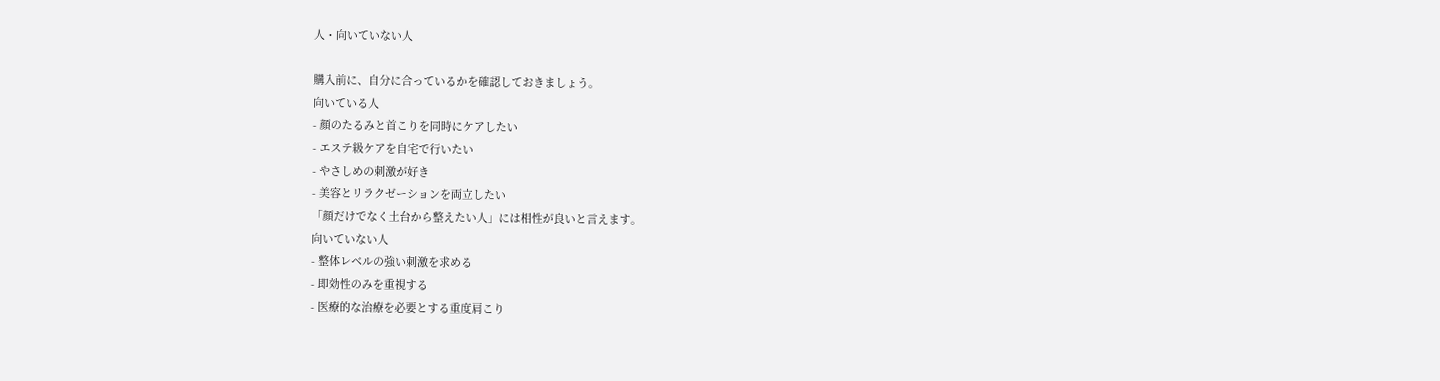人・向いていない人

購入前に、自分に合っているかを確認しておきましょう。
向いている人
- 顔のたるみと首こりを同時にケアしたい
- エステ級ケアを自宅で行いたい
- やさしめの刺激が好き
- 美容とリラクゼーションを両立したい
「顔だけでなく土台から整えたい人」には相性が良いと言えます。
向いていない人
- 整体レベルの強い刺激を求める
- 即効性のみを重視する
- 医療的な治療を必要とする重度肩こり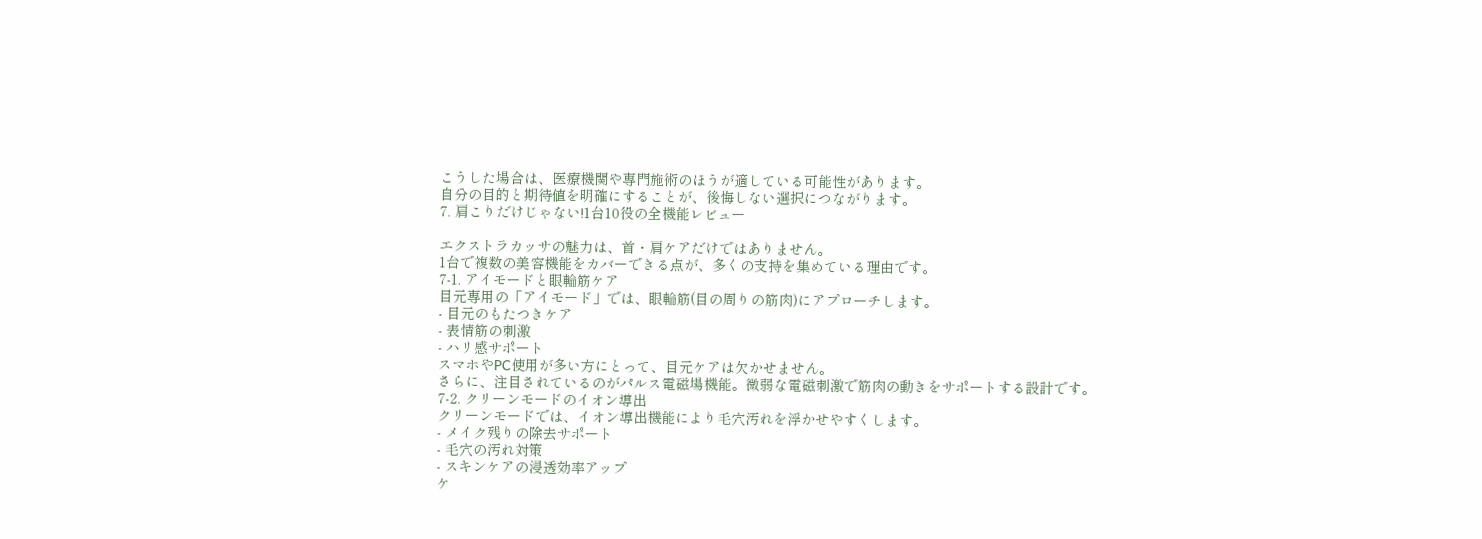こうした場合は、医療機関や専門施術のほうが適している可能性があります。
自分の目的と期待値を明確にすることが、後悔しない選択につながります。
7. 肩こりだけじゃない!1台10役の全機能レビュー

エクストラカッサの魅力は、首・肩ケアだけではありません。
1台で複数の美容機能をカバーできる点が、多くの支持を集めている理由です。
7-1. アイモードと眼輪筋ケア
目元専用の「アイモード」では、眼輪筋(目の周りの筋肉)にアプローチします。
- 目元のもたつきケア
- 表情筋の刺激
- ハリ感サポート
スマホやPC使用が多い方にとって、目元ケアは欠かせません。
さらに、注目されているのがパルス電磁場機能。微弱な電磁刺激で筋肉の動きをサポートする設計です。
7-2. クリーンモードのイオン導出
クリーンモードでは、イオン導出機能により毛穴汚れを浮かせやすくします。
- メイク残りの除去サポート
- 毛穴の汚れ対策
- スキンケアの浸透効率アップ
ケ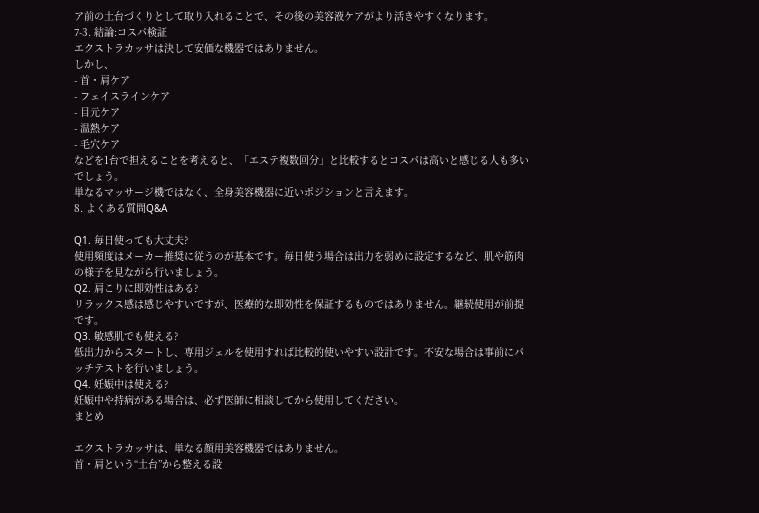ア前の土台づくりとして取り入れることで、その後の美容液ケアがより活きやすくなります。
7-3. 結論:コスパ検証
エクストラカッサは決して安価な機器ではありません。
しかし、
- 首・肩ケア
- フェイスラインケア
- 目元ケア
- 温熱ケア
- 毛穴ケア
などを1台で担えることを考えると、「エステ複数回分」と比較するとコスパは高いと感じる人も多いでしょう。
単なるマッサージ機ではなく、全身美容機器に近いポジションと言えます。
8. よくある質問Q&A

Q1. 毎日使っても大丈夫?
使用頻度はメーカー推奨に従うのが基本です。毎日使う場合は出力を弱めに設定するなど、肌や筋肉の様子を見ながら行いましょう。
Q2. 肩こりに即効性はある?
リラックス感は感じやすいですが、医療的な即効性を保証するものではありません。継続使用が前提です。
Q3. 敏感肌でも使える?
低出力からスタートし、専用ジェルを使用すれば比較的使いやすい設計です。不安な場合は事前にパッチテストを行いましょう。
Q4. 妊娠中は使える?
妊娠中や持病がある場合は、必ず医師に相談してから使用してください。
まとめ

エクストラカッサは、単なる顔用美容機器ではありません。
首・肩という“土台”から整える設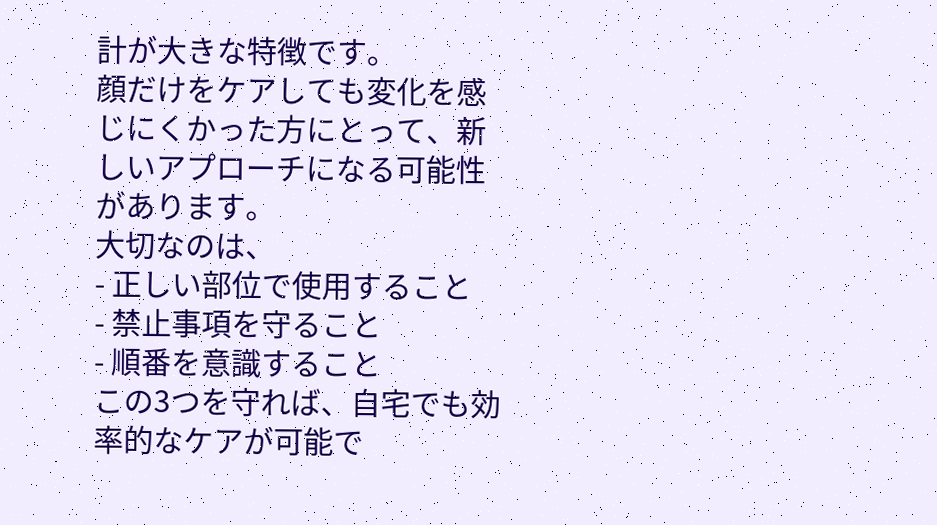計が大きな特徴です。
顔だけをケアしても変化を感じにくかった方にとって、新しいアプローチになる可能性があります。
大切なのは、
- 正しい部位で使用すること
- 禁止事項を守ること
- 順番を意識すること
この3つを守れば、自宅でも効率的なケアが可能で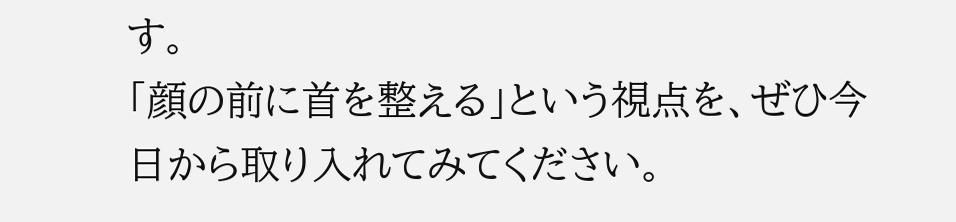す。
「顔の前に首を整える」という視点を、ぜひ今日から取り入れてみてください。